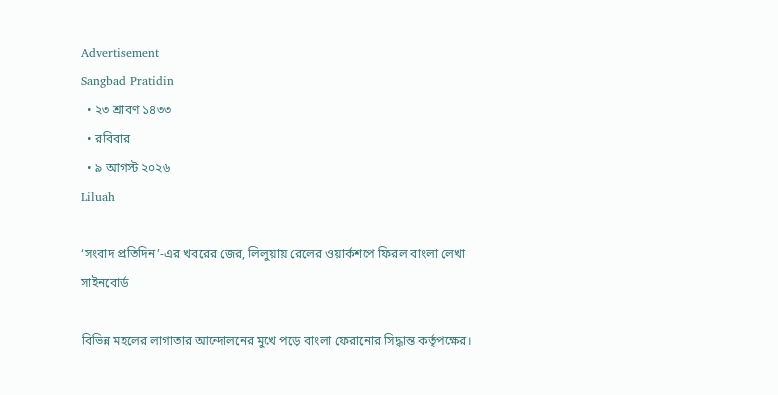Advertisement
Sangbad Pratidin
  • ২৩ শ্রাবণ ১৪৩৩
  • রবিবার
  • ৯ আগস্ট ২০২৬
Liluah

‘সংবাদ প্রতিদিন’-এর খবরের জের, লিলুয়ায় রেলের ওয়ার্কশপে ফিরল বাংলা লেখা সাইনবোর্ড

বিভিন্ন মহলের লাগাতার আন্দোলনের মুখে পড়ে বাংলা ফেরানোর সিদ্ধান্ত কর্তৃপক্ষের।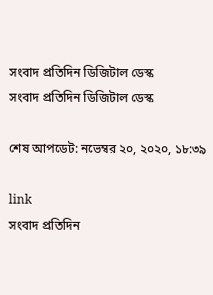সংবাদ প্রতিদিন ডিজিটাল ডেস্ক
সংবাদ প্রতিদিন ডিজিটাল ডেস্ক

শেষ আপডেট: নভেম্বর ২০, ২০২০, ১৮:৩৯

link
সংবাদ প্রতিদিন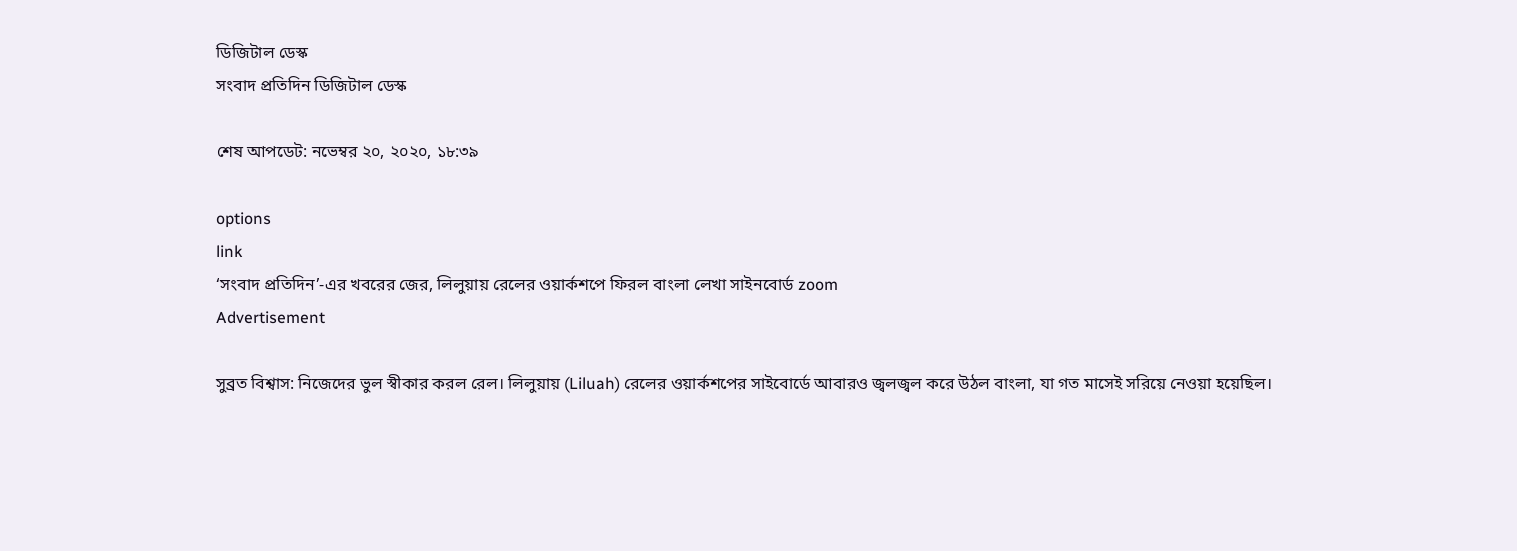ডিজিটাল ডেস্ক
সংবাদ প্রতিদিন ডিজিটাল ডেস্ক

শেষ আপডেট: নভেম্বর ২০, ২০২০, ১৮:৩৯

options
link
‘সংবাদ প্রতিদিন’-এর খবরের জের, লিলুয়ায় রেলের ওয়ার্কশপে ফিরল বাংলা লেখা সাইনবোর্ড zoom
Advertisement

সুব্রত বিশ্বাস: নিজেদের ভুল স্বীকার করল রেল। লিলুয়ায় (Liluah) রেলের ওয়ার্কশপের সাইবোর্ডে আবারও জ্বলজ্বল করে উঠল বাংলা, যা গত মাসেই সরিয়ে নেওয়া হয়েছিল।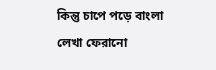কিন্তু চাপে পড়ে বাংলা লেখা ফেরানো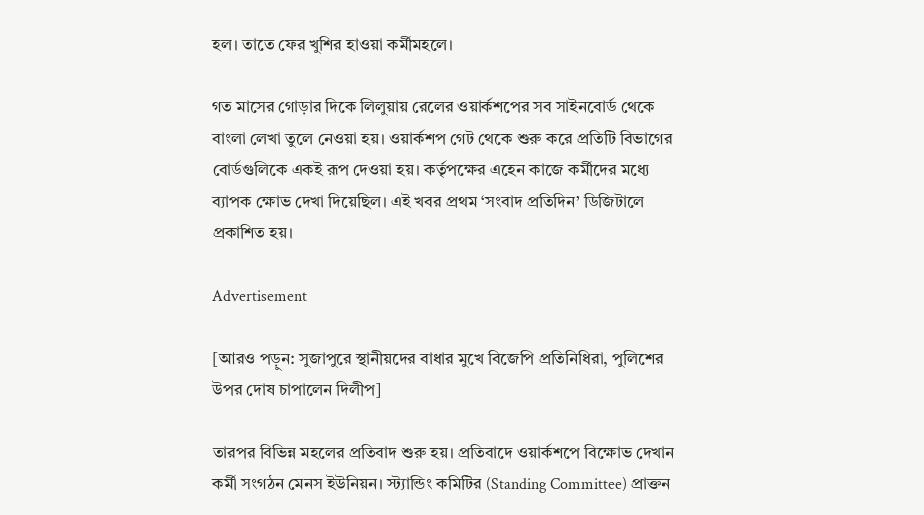হল। তাতে ফের খুশির হাওয়া কর্মীমহলে।

গত মাসের গোড়ার দিকে লিলুয়ায় রেলের ওয়ার্কশপের সব সাইনবোর্ড থেকে বাংলা লেখা তুলে নেওয়া হয়। ওয়ার্কশপ গেট থেকে শুরু করে প্রতিটি বিভাগের বোর্ডগুলিকে একই রূপ দেওয়া হয়। কর্তৃপক্ষের এহেন কাজে কর্মীদের মধ্যে ব্যাপক ক্ষোভ দেখা দিয়েছিল। এই খবর প্রথম ‘সংবাদ প্রতিদিন’ ডিজিটালে প্রকাশিত হয়।

Advertisement

[আরও পড়ুন: সুজাপুরে স্থানীয়দের বাধার মুখে বিজেপি প্রতিনিধিরা, পুলিশের উপর দোষ চাপালেন দিলীপ]

তারপর বিভিন্ন মহলের প্রতিবাদ শুরু হয়। প্রতিবাদে ওয়ার্কশপে বিক্ষোভ দেখান কর্মী সংগঠন মেনস ইউনিয়ন। স্ট্যান্ডিং কমিটির (Standing Committee) প্রাক্তন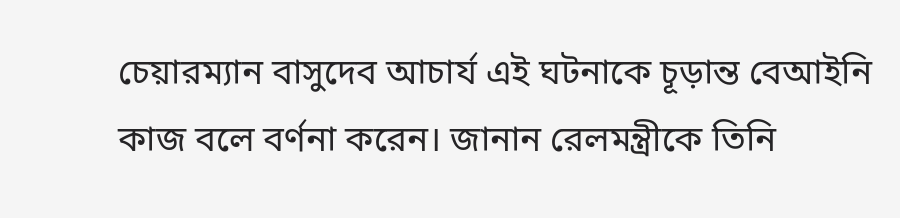চেয়ারম্যান বাসুদেব আচার্য এই ঘটনাকে চূড়ান্ত বেআইনি কাজ বলে বর্ণনা করেন। জানান রেলমন্ত্রীকে তিনি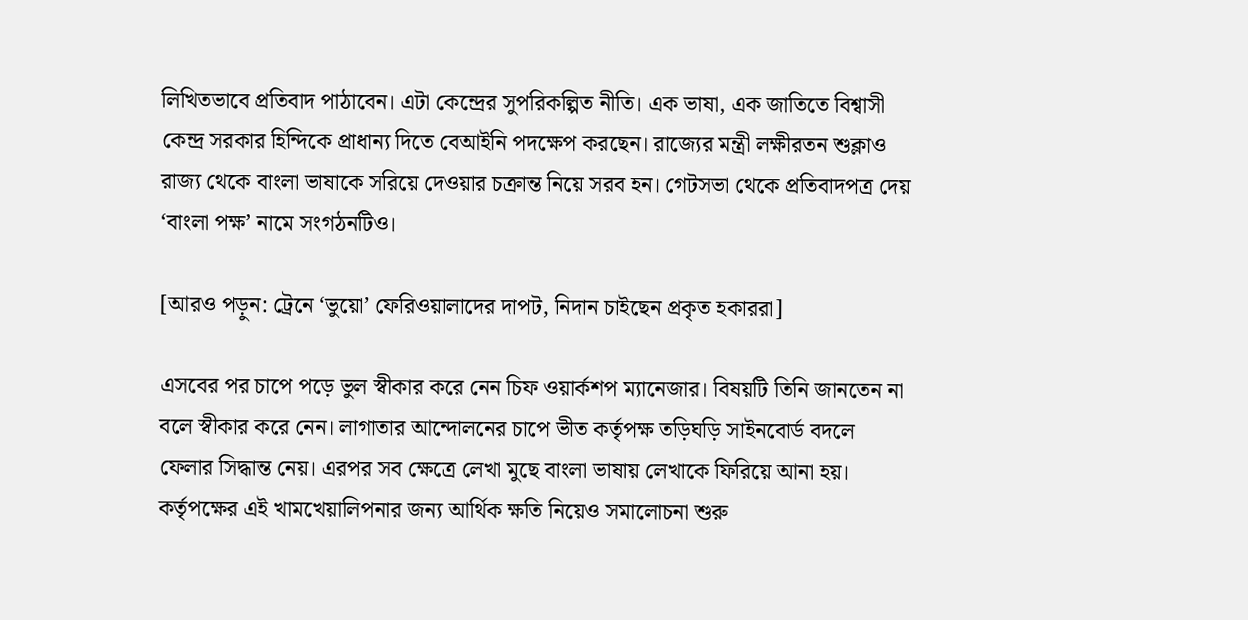লিখিতভাবে প্রতিবাদ পাঠাবেন। এটা কেন্দ্রের সুপরিকল্পিত নীতি। এক ভাষা, এক জাতিতে বিশ্বাসী কেন্দ্র সরকার হিন্দিকে প্রাধান্য দিতে বেআইনি পদক্ষেপ করছেন। রাজ্যের মন্ত্রী লক্ষীরতন শুক্লাও রাজ্য থেকে বাংলা ভাষাকে সরিয়ে দেওয়ার চক্রান্ত নিয়ে সরব হন। গেটসভা থেকে প্রতিবাদপত্র দেয় ‘বাংলা পক্ষ’ নামে সংগঠনটিও।

[আরও পড়ুন: ট্রেনে ‘ভুয়ো’ ফেরিওয়ালাদের দাপট, নিদান চাইছেন প্রকৃত হকাররা]

এসবের পর চাপে পড়ে ভুল স্বীকার করে নেন চিফ ওয়ার্কশপ ম্যানেজার। বিষয়টি তিনি জানতেন না বলে স্বীকার করে নেন। লাগাতার আন্দোলনের চাপে ভীত কর্তৃপক্ষ তড়িঘড়ি সাইনবোর্ড বদলে ফেলার সিদ্ধান্ত নেয়। এরপর সব ক্ষেত্রে লেখা মুছে বাংলা ভাষায় লেখাকে ফিরিয়ে আনা হয়। কর্তৃপক্ষের এই খামখেয়ালিপনার জন্য আর্থিক ক্ষতি নিয়েও সমালোচনা শুরু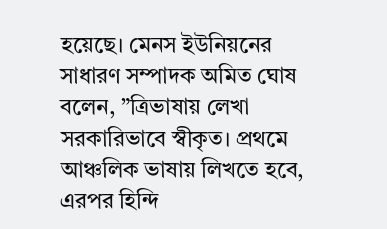হয়েছে। মেনস ইউনিয়নের সাধারণ সম্পাদক অমিত ঘোষ বলেন, ”ত্রিভাষায় লেখা সরকারিভাবে স্বীকৃত। প্রথমে আঞ্চলিক ভাষায় লিখতে হবে, এরপর হিন্দি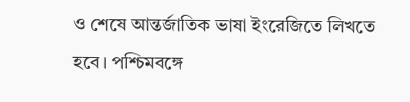ও শেষে আন্তর্জাতিক ভাষা ইংরেজিতে লিখতে হবে। পশ্চিমবঙ্গে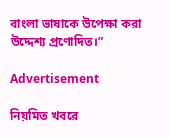বাংলা ভাষাকে উপেক্ষা করা উদ্দেশ্য প্রণোদিত।”

Advertisement

নিয়মিত খবরে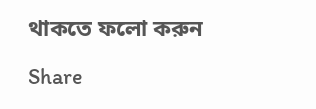থাকতে ফলো করুন

Share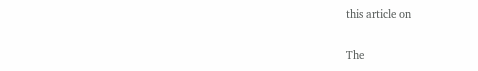this article on

The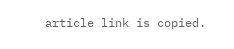article link is copied.